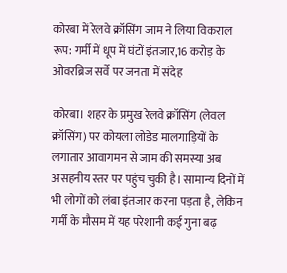कोरबा में रेलवे क्रॉसिंग जाम ने लिया विकराल रूप: गर्मी में धूप में घंटों इंतजार,16 करोड़ के ओवरब्रिज सर्वे पर जनता में संदेह

कोरबा। शहर के प्रमुख रेलवे क्रॉसिंग (लेवल क्रॉसिंग) पर कोयला लोडेड मालगाड़ियों के लगातार आवागमन से जाम की समस्या अब असहनीय स्तर पर पहुंच चुकी है। सामान्य दिनों में भी लोगों को लंबा इंतजार करना पड़ता है, लेकिन गर्मी के मौसम में यह परेशानी कई गुना बढ़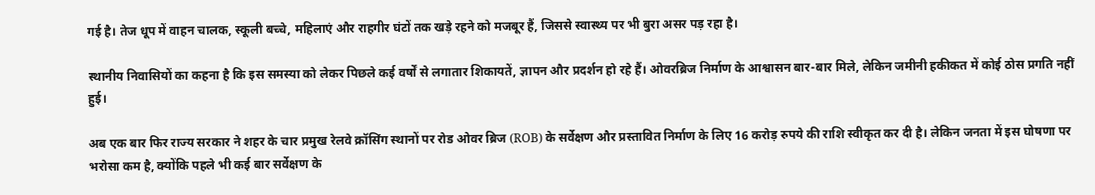गई है। तेज धूप में वाहन चालक, स्कूली बच्चे, महिलाएं और राहगीर घंटों तक खड़े रहने को मजबूर हैं, जिससे स्वास्थ्य पर भी बुरा असर पड़ रहा है।

स्थानीय निवासियों का कहना है कि इस समस्या को लेकर पिछले कई वर्षों से लगातार शिकायतें, ज्ञापन और प्रदर्शन हो रहे हैं। ओवरब्रिज निर्माण के आश्वासन बार-बार मिले, लेकिन जमीनी हकीकत में कोई ठोस प्रगति नहीं हुई।

अब एक बार फिर राज्य सरकार ने शहर के चार प्रमुख रेलवे क्रॉसिंग स्थानों पर रोड ओवर ब्रिज (ROB) के सर्वेक्षण और प्रस्तावित निर्माण के लिए 16 करोड़ रुपये की राशि स्वीकृत कर दी है। लेकिन जनता में इस घोषणा पर भरोसा कम है, क्योंकि पहले भी कई बार सर्वेक्षण के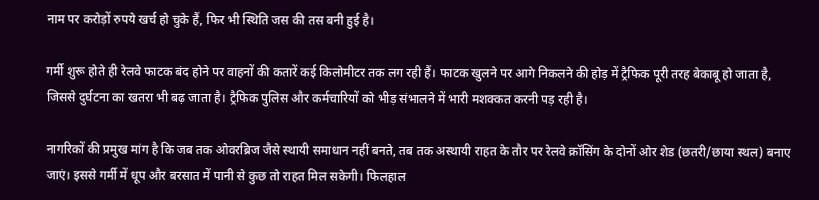नाम पर करोड़ों रुपये खर्च हो चुके हैं, फिर भी स्थिति जस की तस बनी हुई है।

गर्मी शुरू होते ही रेलवे फाटक बंद होने पर वाहनों की कतारें कई किलोमीटर तक लग रही हैं। फाटक खुलने पर आगे निकलने की होड़ में ट्रैफिक पूरी तरह बेकाबू हो जाता है, जिससे दुर्घटना का खतरा भी बढ़ जाता है। ट्रैफिक पुलिस और कर्मचारियों को भीड़ संभालने में भारी मशक्कत करनी पड़ रही है।

नागरिकों की प्रमुख मांग है कि जब तक ओवरब्रिज जैसे स्थायी समाधान नहीं बनते, तब तक अस्थायी राहत के तौर पर रेलवे क्रॉसिंग के दोनों ओर शेड (छतरी/छाया स्थल) बनाए जाएं। इससे गर्मी में धूप और बरसात में पानी से कुछ तो राहत मिल सकेगी। फिलहाल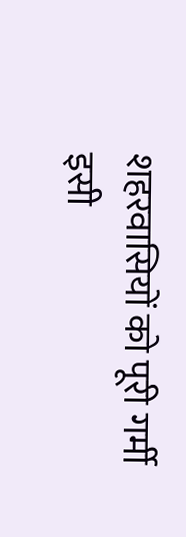शहरवासियों को पूरी गर्मी इसी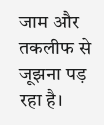जाम और तकलीफ से जूझना पड़ रहा है।